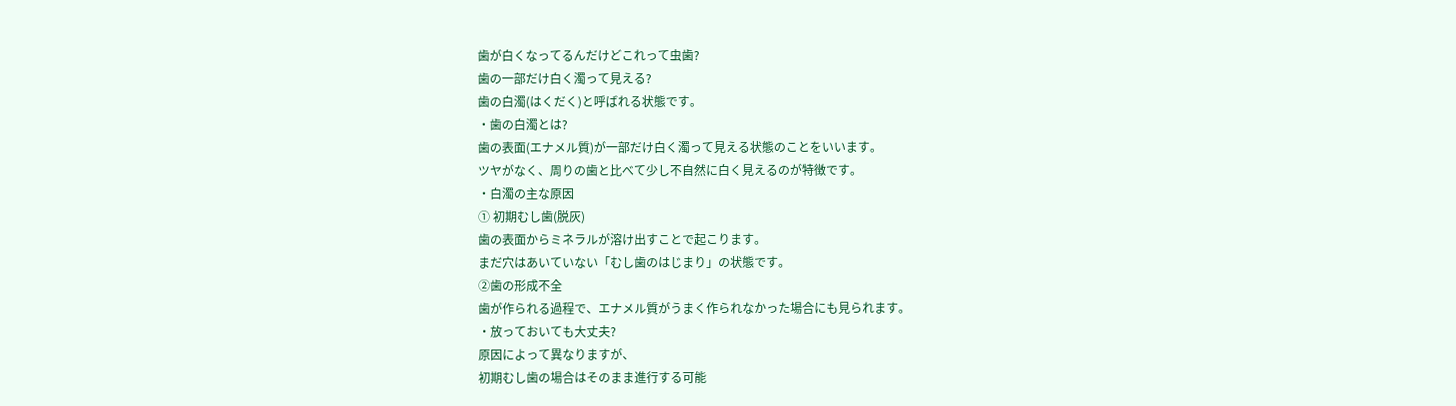歯が白くなってるんだけどこれって虫歯?
歯の一部だけ白く濁って見える?
歯の白濁(はくだく)と呼ばれる状態です。
・歯の白濁とは?
歯の表面(エナメル質)が一部だけ白く濁って見える状態のことをいいます。
ツヤがなく、周りの歯と比べて少し不自然に白く見えるのが特徴です。
・白濁の主な原因
① 初期むし歯(脱灰)
歯の表面からミネラルが溶け出すことで起こります。
まだ穴はあいていない「むし歯のはじまり」の状態です。
②歯の形成不全
歯が作られる過程で、エナメル質がうまく作られなかった場合にも見られます。
・放っておいても大丈夫?
原因によって異なりますが、
初期むし歯の場合はそのまま進行する可能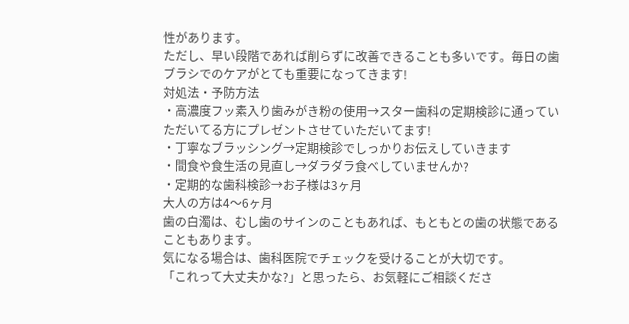性があります。
ただし、早い段階であれば削らずに改善できることも多いです。毎日の歯ブラシでのケアがとても重要になってきます!
対処法・予防方法
・高濃度フッ素入り歯みがき粉の使用→スター歯科の定期検診に通っていただいてる方にプレゼントさせていただいてます!
・丁寧なブラッシング→定期検診でしっかりお伝えしていきます
・間食や食生活の見直し→ダラダラ食べしていませんか?
・定期的な歯科検診→お子様は3ヶ月
大人の方は4〜6ヶ月
歯の白濁は、むし歯のサインのこともあれば、もともとの歯の状態であることもあります。
気になる場合は、歯科医院でチェックを受けることが大切です。
「これって大丈夫かな?」と思ったら、お気軽にご相談くださ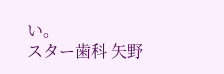い。
スター歯科 矢野